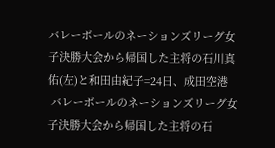バレーボールのネーションズリーグ女子決勝大会から帰国した主将の石川真佑(左)と和田由紀子=24日、成田空港
 バレーボールのネーションズリーグ女子決勝大会から帰国した主将の石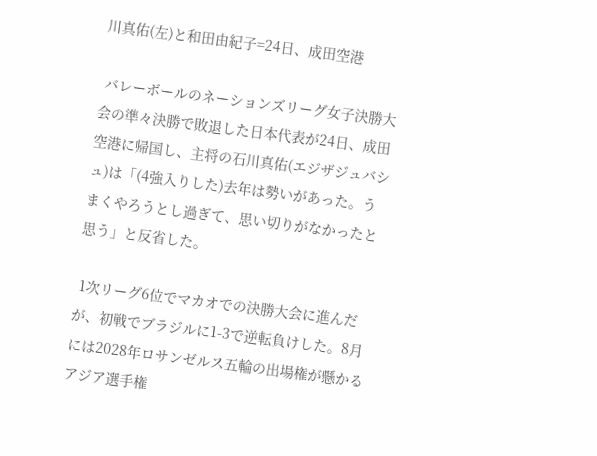川真佑(左)と和田由紀子=24日、成田空港

 バレーボールのネーションズリーグ女子決勝大会の準々決勝で敗退した日本代表が24日、成田空港に帰国し、主将の石川真佑(エジザジュバシュ)は「(4強入りした)去年は勢いがあった。うまくやろうとし過ぎて、思い切りがなかったと思う」と反省した。

 1次リーグ6位でマカオでの決勝大会に進んだが、初戦でブラジルに1-3で逆転負けした。8月には2028年ロサンゼルス五輪の出場権が懸かるアジア選手権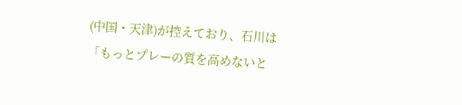(中国・天津)が控えており、石川は「もっとプレーの質を高めないと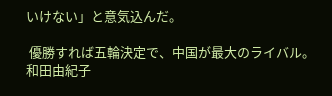いけない」と意気込んだ。

 優勝すれば五輪決定で、中国が最大のライバル。和田由紀子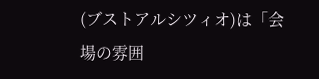(ブストアルシツィオ)は「会場の雰囲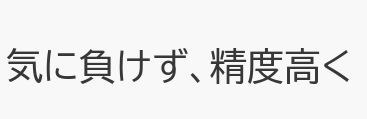気に負けず、精度高く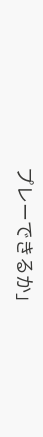プレーできるか」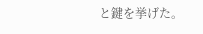と鍵を挙げた。